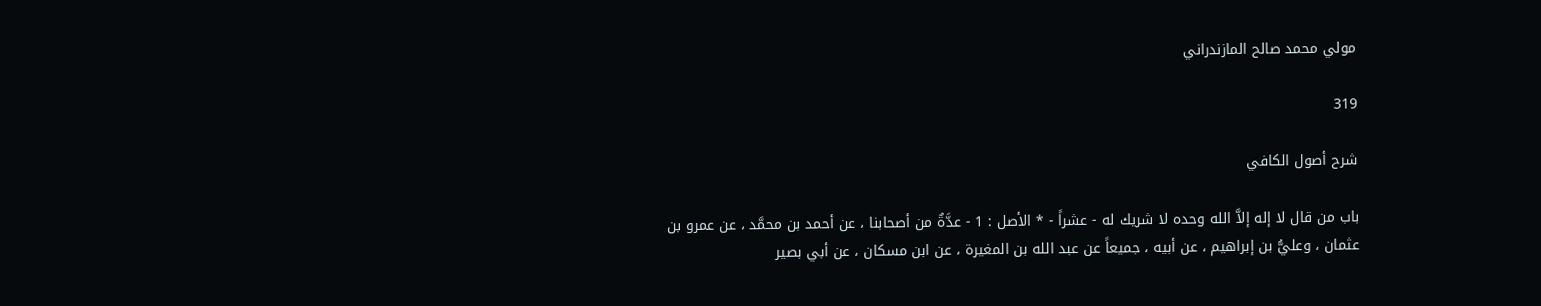مولي محمد صالح المازندراني

319

شرح أصول الكافي

باب من قال لا إله إلاَّ الله وحده لا شريك له - عشراً - * الأصل : 1 - عدَّةٌ من أصحابنا ، عن أحمد بن محمَّد ، عن عمرو بن عثمان ، وعليُّ بن إبراهيم ، عن أبيه ، جميعاً عن عبد الله بن المغيرة ، عن ابن مسكان ، عن أبي بصير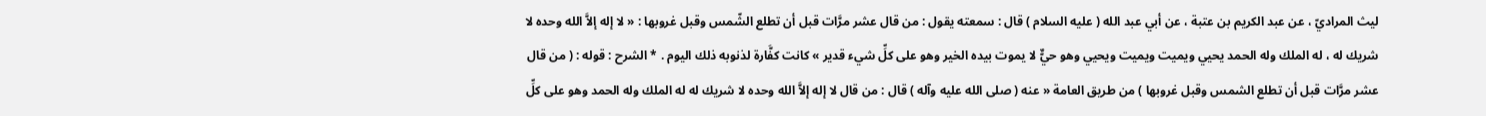ليث المراديّ ، عن عبد الكريم بن عتبة ، عن أبي عبد الله ( عليه السلام ) قال : سمعته يقول : من قال عشر مرَّات قبل أن تطلع الشّمس وقبل غروبها : « لا إله إلاَّ الله وحده لا شريك له ، له الملك وله الحمد يحيي ويميت ويميت ويحيي وهو حيٌّ لا يموت بيده الخير وهو على كلِّ شيء قدير » كانت كفَّارة لذنوبه ذلك اليوم . * الشرح : قوله : ( من قال عشر مرَّات قبل أن تطلع الشمس وقبل غروبها ) من طريق العامة « عنه ( صلى الله عليه وآله ) قال : من قال لا إله إلاَّ الله وحده لا شريك له له الملك وله الحمد وهو على كلِّ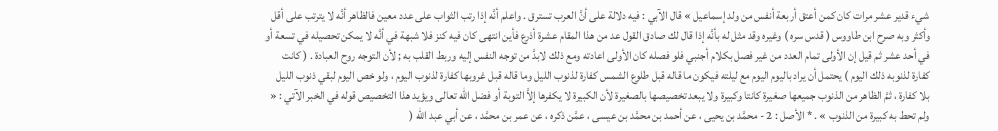شيء قدير عشر مرات كان كمن أعتق أربعة أنفس من ولد إسماعيل » قال الآبي : فيه دلالة على أنَّ العرب تسترق . واعلم أنَّه إذا رتب الثواب على عدد معين فالظاهر أنَّه لا يترتب على أقل وأكثر وبه صرح ابن طاووس ( قدس سره ) وغيره وقد مثل له بأنَّه إذا قال لك صادق القول عد من هذا المقام عشرة أذرع فأين انتهى كان فيه كنز فلا شبهة في أنَّه لا يمكن تحصيله في تسعة أو في أحد عشر ثم قيل إن الأولى تمام العدد من غير فصل بكلام أجنبي فلو فصله كان الأولى اعادته ومع ذلك لابدَّ من توجه النفس إليه وربط القلب به ; لأن التوجه روح العبادة . ( كانت كفارة لذنوبه ذلك اليوم ) يحتمل أن يراد باليوم اليوم مع ليلته فيكون ما قاله قبل طلوع الشمس كفارة لذنوب الليل وما قاله قبل غروبها كفارة لذنوب اليوم ، ولو خص اليوم لبقي ذنوب الليل بلا كفارة ، ثمَّ الظاهر من الذنوب جميعها صغيرة كانتا وكبيرة ولا يبعد تخصيصها بالصغيرة لأن الكبيرة لا يكفرها إلاَّ التوبة أو فضل الله تعالى ويؤيد هذا التخصيص قوله في الخبر الآتي : « ولم تحط به كبيرة من الذنوب » . * الأصل : 2 - محمَّد بن يحيى ، عن أحمد بن محمَّد بن عيسى ، عمَّن ذكره ، عن عمر بن محمَّد ، عن أبي عبد الله (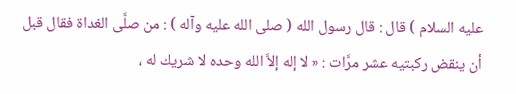عليه السلام ) قال : قال رسول الله ( صلى الله عليه وآله ) : من صلَّى الغداة فقال قبل أن ينقض ركبتيه عشر مرَّات : « لا إله إلاَّ الله وحده لا شريك له ،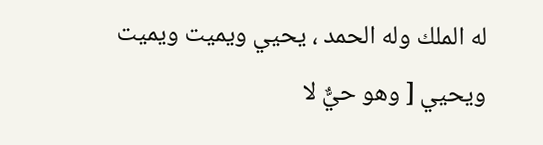له الملك وله الحمد ، يحيي ويميت ويميت ويحيي [ وهو حيٌّ لا